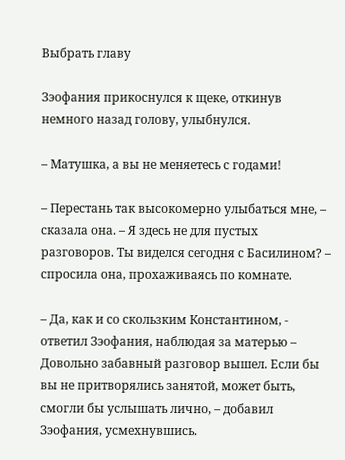Выбрать главу

Зэофания прикоснулся к щеке, откинув немного назад голову, улыбнулся.

– Матушка, а вы не меняетесь с годами!

– Перестань так высокомерно улыбаться мне, – сказала она. – Я здесь не для пустых разговоров. Ты виделся сегодня с Басилином? – спросила она, прохаживаясь по комнате.

– Да, как и со скользким Константином, - ответил Зэофания, наблюдая за матерью – Довольно забавный разговор вышел. Если бы вы не притворялись занятой, может быть, смогли бы услышать лично, – добавил Зэофания, усмехнувшись.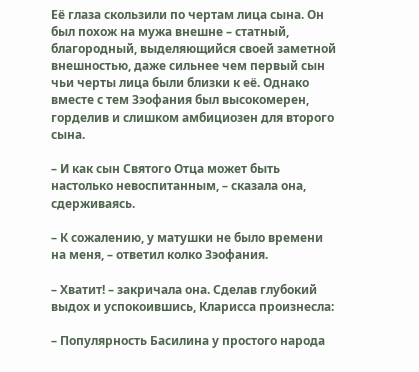Её глаза скользили по чертам лица сына. Он был похож на мужа внешне – статный, благородный, выделяющийся своей заметной внешностью, даже сильнее чем первый сын чьи черты лица были близки к её. Однако вместе с тем Зэофания был высокомерен, горделив и слишком амбициозен для второго сына.

– И как сын Святого Отца может быть настолько невоспитанным, – сказала она, сдерживаясь.

– К сожалению, у матушки не было времени на меня, – ответил колко Зэофания.

– Хватит! – закричала она. Сделав глубокий выдох и успокоившись, Кларисса произнесла:

– Популярность Басилина у простого народа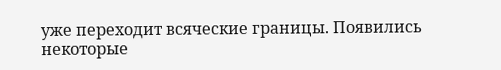уже переходит всяческие границы. Появились некоторые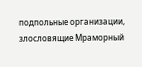подпольные организации, злословящие Мраморный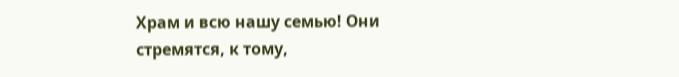Храм и всю нашу семью! Они стремятся, к тому,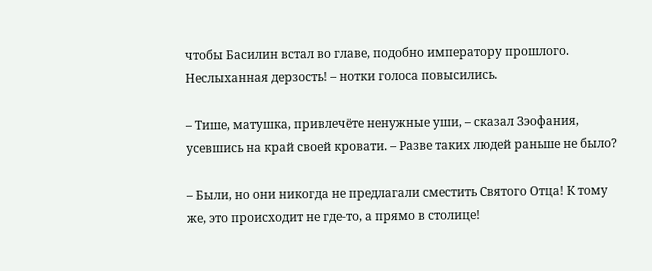чтобы Басилин встал во главе, подобно императору прошлого. Неслыханная дерзость! – нотки голоса повысились.

– Тише, матушка, привлечёте ненужные уши, – сказал Зэофания, усевшись на край своей кровати. – Разве таких людей раньше не было?

– Были, но они никогда не предлагали сместить Святого Отца! К тому же, это происходит не где-то, а прямо в столице!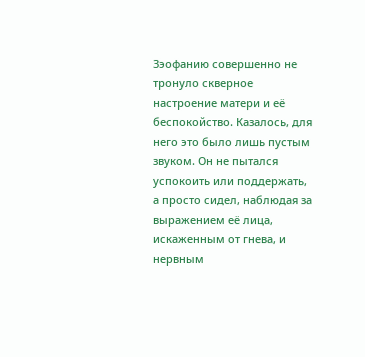Зэофанию совершенно не тронуло скверное настроение матери и её беспокойство. Казалось, для него это было лишь пустым звуком. Он не пытался успокоить или поддержать, а просто сидел, наблюдая за выражением её лица, искаженным от гнева, и нервным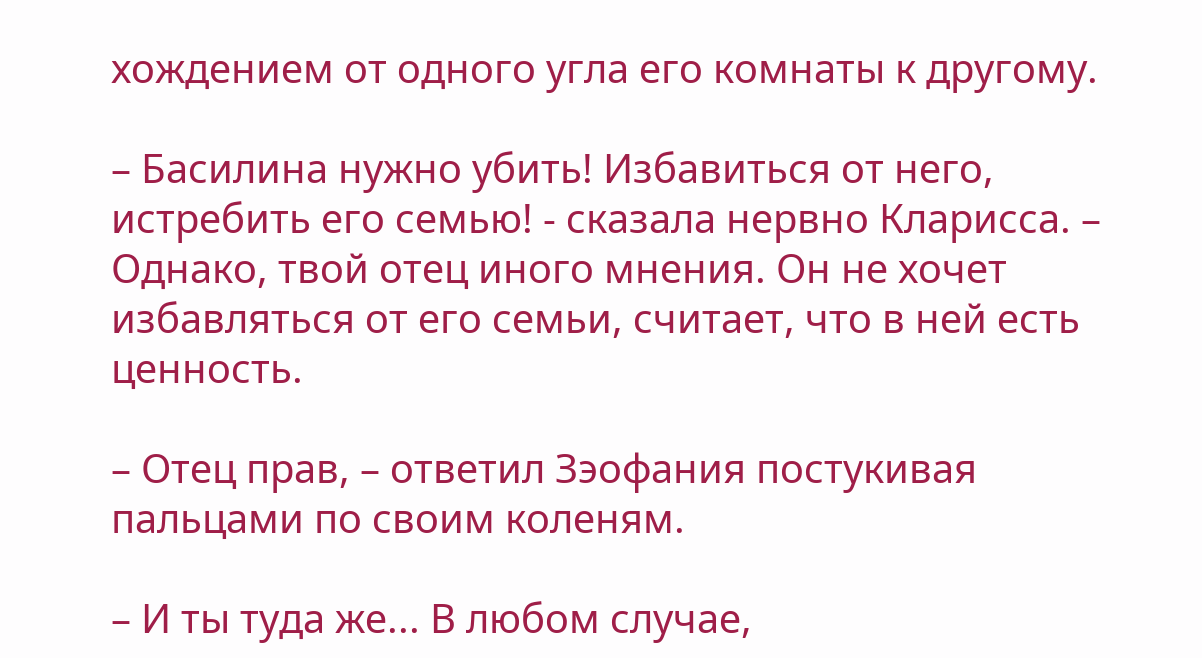хождением от одного угла его комнаты к другому.

– Басилина нужно убить! Избавиться от него, истребить его семью! - сказала нервно Кларисса. – Однако, твой отец иного мнения. Он не хочет избавляться от его семьи, считает, что в ней есть ценность.

– Отец прав, – ответил Зэофания постукивая пальцами по своим коленям.

– И ты туда же... В любом случае,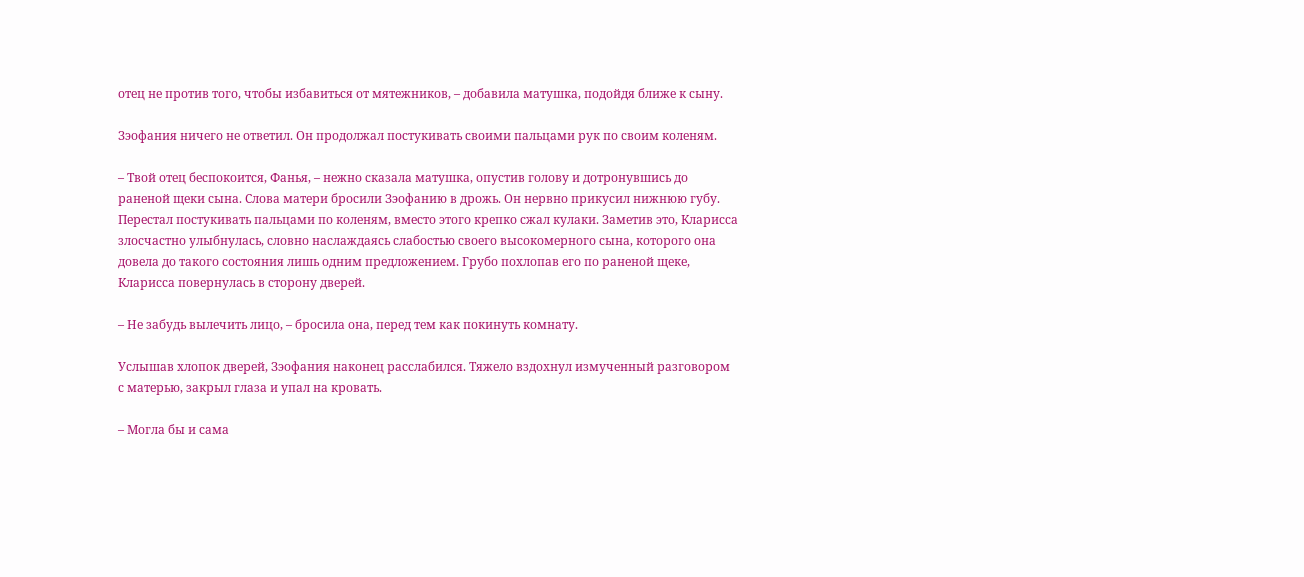отец не против того, чтобы избавиться от мятежников, – добавила матушка, подойдя ближе к сыну.

Зэофания ничего не ответил. Он продолжал постукивать своими пальцами рук по своим коленям.

– Твой отец беспокоится, Фанья, – нежно сказала матушка, опустив голову и дотронувшись до раненой щеки сына. Слова матери бросили Зэофанию в дрожь. Он нервно прикусил нижнюю губу. Перестал постукивать пальцами по коленям, вместо этого крепко сжал кулаки. Заметив это, Кларисса злосчастно улыбнулась, словно наслаждаясь слабостью своего высокомерного сына, которого она довела до такого состояния лишь одним предложением. Грубо похлопав его по раненой щеке, Кларисса повернулась в сторону дверей.

– Не забудь вылечить лицо, – бросила она, перед тем как покинуть комнату.

Услышав хлопок дверей, Зэофания наконец расслабился. Тяжело вздохнул измученный разговором с матерью, закрыл глаза и упал на кровать.

– Могла бы и сама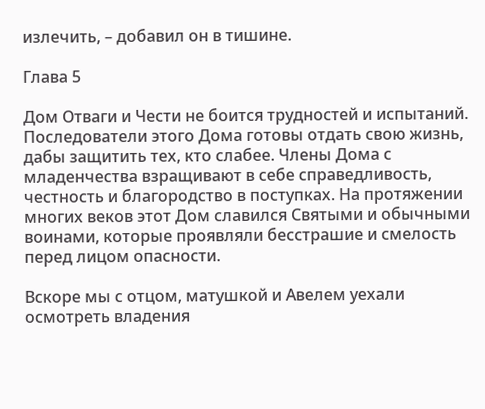излечить, – добавил он в тишине.

Глава 5

Дом Отваги и Чести не боится трудностей и испытаний. Последователи этого Дома готовы отдать свою жизнь, дабы защитить тех, кто слабее. Члены Дома с младенчества взращивают в себе справедливость, честность и благородство в поступках. На протяжении многих веков этот Дом славился Святыми и обычными воинами, которые проявляли бесстрашие и смелость перед лицом опасности.

Вскоре мы с отцом, матушкой и Авелем уехали осмотреть владения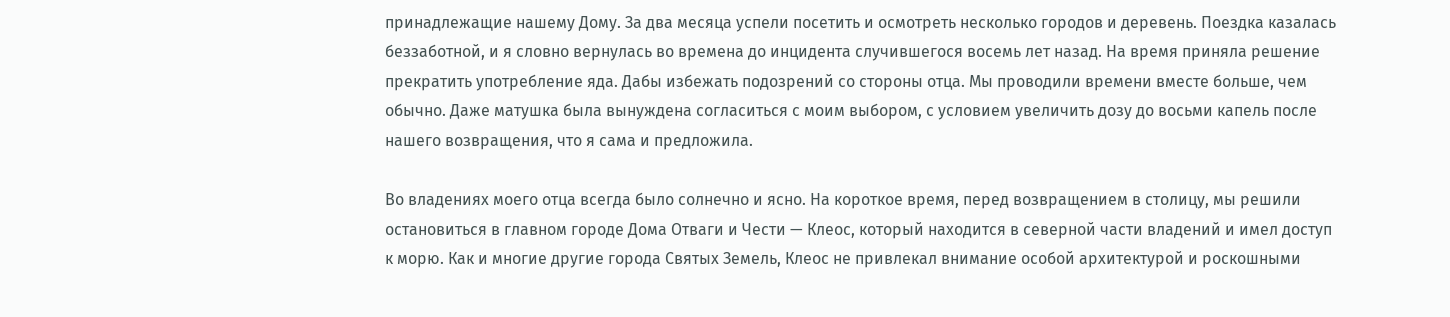принадлежащие нашему Дому. За два месяца успели посетить и осмотреть несколько городов и деревень. Поездка казалась беззаботной, и я словно вернулась во времена до инцидента случившегося восемь лет назад. На время приняла решение прекратить употребление яда. Дабы избежать подозрений со стороны отца. Мы проводили времени вместе больше, чем обычно. Даже матушка была вынуждена согласиться с моим выбором, с условием увеличить дозу до восьми капель после нашего возвращения, что я сама и предложила.

Во владениях моего отца всегда было солнечно и ясно. На короткое время, перед возвращением в столицу, мы решили остановиться в главном городе Дома Отваги и Чести — Клеос, который находится в северной части владений и имел доступ к морю. Как и многие другие города Святых Земель, Клеос не привлекал внимание особой архитектурой и роскошными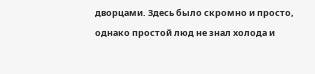дворцами. Здесь было скромно и просто, однако простой люд не знал холода и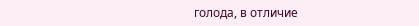голода, в отличие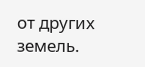от других земель.